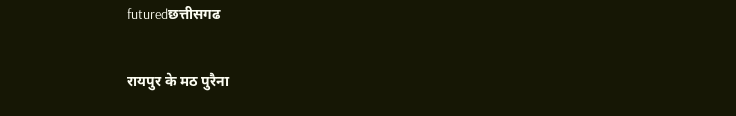futuredछत्तीसगढ

रायपुर के मठ पुरैना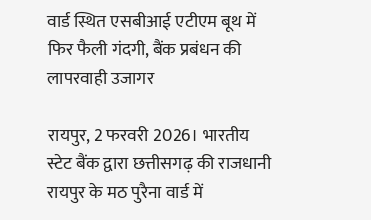वार्ड स्थित एसबीआई एटीएम बूथ में फिर फैली गंदगी, बैंक प्रबंधन की लापरवाही उजागर

रायपुर, 2 फरवरी 2026। भारतीय स्टेट बैंक द्वारा छत्तीसगढ़ की राजधानी रायपुर के मठ पुरैना वार्ड में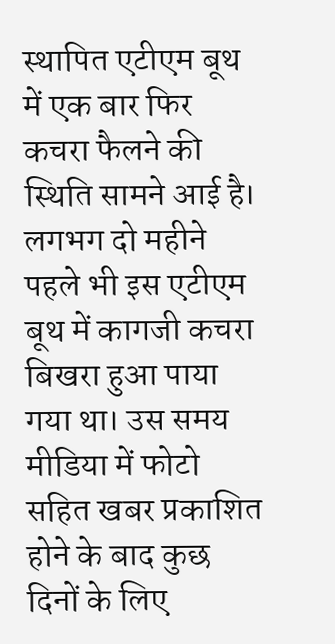स्थापित एटीएम बूथ में एक बार फिर कचरा फैलने की स्थिति सामने आई है। लगभग दो महीने पहले भी इस एटीएम बूथ में कागजी कचरा बिखरा हुआ पाया गया था। उस समय मीडिया में फोटो सहित खबर प्रकाशित होने के बाद कुछ दिनों के लिए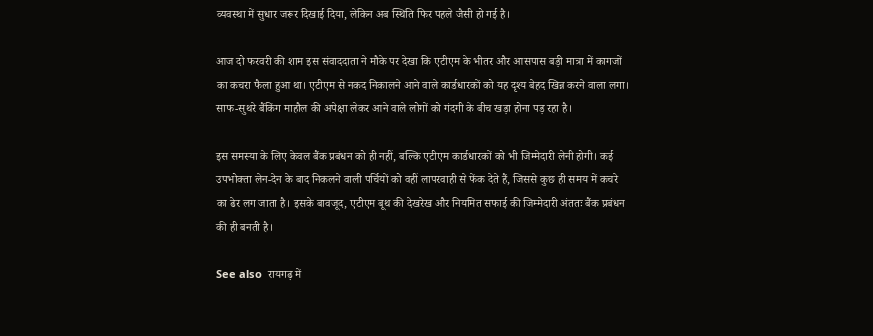व्यवस्था में सुधार जरूर दिखाई दिया, लेकिन अब स्थिति फिर पहले जैसी हो गई है।

आज दो फरवरी की शाम इस संवाददाता ने मौके पर देखा कि एटीएम के भीतर और आसपास बड़ी मात्रा में कागजों का कचरा फैला हुआ था। एटीएम से नकद निकालने आने वाले कार्डधारकों को यह दृश्य बेहद खिन्न करने वाला लगा। साफ-सुथरे बैंकिंग माहौल की अपेक्षा लेकर आने वाले लोगों को गंदगी के बीच खड़ा होना पड़ रहा है।

इस समस्या के लिए केवल बैंक प्रबंधन को ही नहीं, बल्कि एटीएम कार्डधारकों को भी जिम्मेदारी लेनी होगी। कई उपभोक्ता लेन-देन के बाद निकलने वाली पर्चियों को वहीं लापरवाही से फेंक देते हैं, जिससे कुछ ही समय में कचरे का ढेर लग जाता है। इसके बावजूद, एटीएम बूथ की देखरेख और नियमित सफाई की जिम्मेदारी अंततः बैंक प्रबंधन की ही बनती है।

See also  रायगढ़ में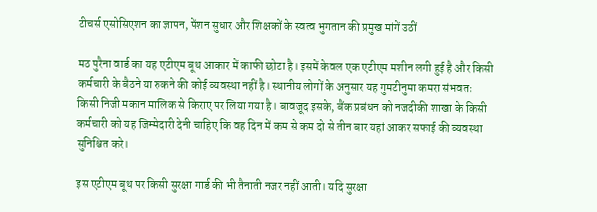टीचर्स एसोसिएशन का ज्ञापन, पेंशन सुधार और शिक्षकों के स्वत्व भुगतान की प्रमुख मांगें उठीं

मठ पुरैना वार्ड का यह एटीएम बूथ आकार में काफी छोटा है। इसमें केवल एक एटीएम मशीन लगी हुई है और किसी कर्मचारी के बैठने या रुकने की कोई व्यवस्था नहीं है। स्थानीय लोगों के अनुसार यह गुमटीनुमा कमरा संभवतः किसी निजी मकान मालिक से किराए पर लिया गया है। बावजूद इसके, बैंक प्रबंधन को नजदीकी शाखा के किसी कर्मचारी को यह जिम्मेदारी देनी चाहिए कि वह दिन में कम से कम दो से तीन बार यहां आकर सफाई की व्यवस्था सुनिश्चित करे।

इस एटीएम बूथ पर किसी सुरक्षा गार्ड की भी तैनाती नजर नहीं आती। यदि सुरक्षा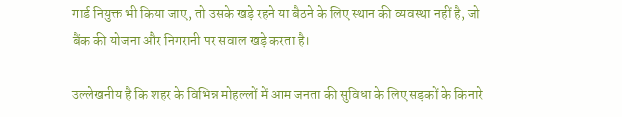गार्ड नियुक्त भी किया जाए, तो उसके खड़े रहने या बैठने के लिए स्थान की व्यवस्था नहीं है, जो बैंक की योजना और निगरानी पर सवाल खड़े करता है।

उल्लेखनीय है कि शहर के विभिन्न मोहल्लों में आम जनता की सुविधा के लिए सड़कों के किनारे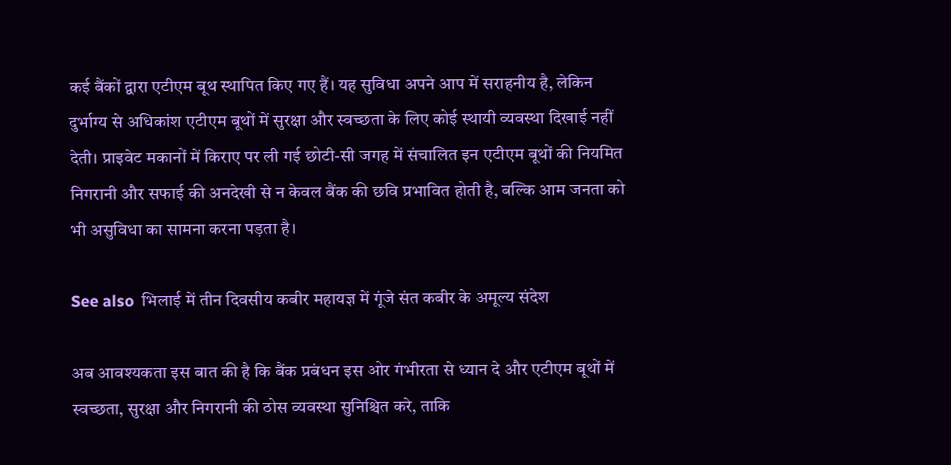कई बैंकों द्वारा एटीएम बूथ स्थापित किए गए हैं। यह सुविधा अपने आप में सराहनीय है, लेकिन दुर्भाग्य से अधिकांश एटीएम बूथों में सुरक्षा और स्वच्छता के लिए कोई स्थायी व्यवस्था दिखाई नहीं देती। प्राइवेट मकानों में किराए पर ली गई छोटी-सी जगह में संचालित इन एटीएम बूथों की नियमित निगरानी और सफाई की अनदेखी से न केवल बैंक की छवि प्रभावित होती है, बल्कि आम जनता को भी असुविधा का सामना करना पड़ता है।

See also  भिलाई में तीन दिवसीय कबीर महायज्ञ में गूंजे संत कबीर के अमूल्य संदेश

अब आवश्यकता इस बात की है कि बैंक प्रबंधन इस ओर गंभीरता से ध्यान दे और एटीएम बूथों में स्वच्छता, सुरक्षा और निगरानी की ठोस व्यवस्था सुनिश्चित करे, ताकि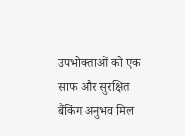उपभोक्ताओं को एक साफ और सुरक्षित बैंकिंग अनुभव मिल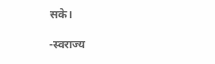सके।

-स्वराज्य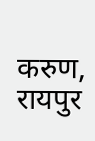करुण, रायपुर